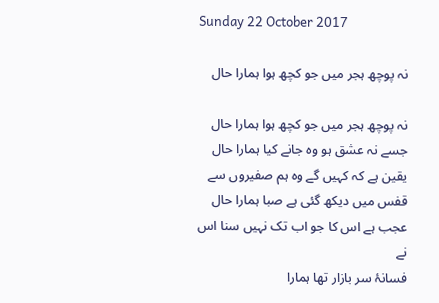Sunday 22 October 2017

نہ پوچھ ہجر میں جو کچھ ہوا ہمارا حال

نہ پوچھ ہجر میں جو کچھ ہوا ہمارا حال
جسے نہ عشق ہو وہ جانے کیا ہمارا حال
یقین ہے کہ کہیں گے وہ ہم صفیروں سے
قفس میں دیکھ گئی ہے صبا ہمارا حال
عجب ہے اس کا جو اب تک نہیں سنا اس نے
فسانۂ سر بازار تھا ہمارا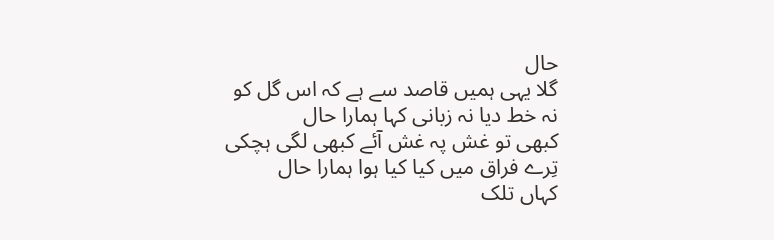حال
گلا یہی ہمیں قاصد سے ہے کہ اس گل کو
نہ خط دیا نہ زبانی کہا ہمارا حال
کبھی تو غش پہ غش آئے کبھی لگی ہچکی
تِرے فراق میں کیا کیا ہوا ہمارا حال
کہاں تلک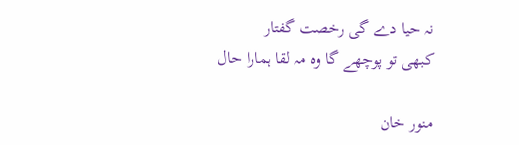نہ حیا دے گی رخصت گفتار
کبھی تو پوچھے گا وہ مہ لقا ہمارا حال

منور خان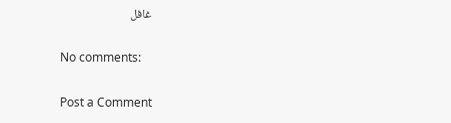غافل

No comments:

Post a Comment